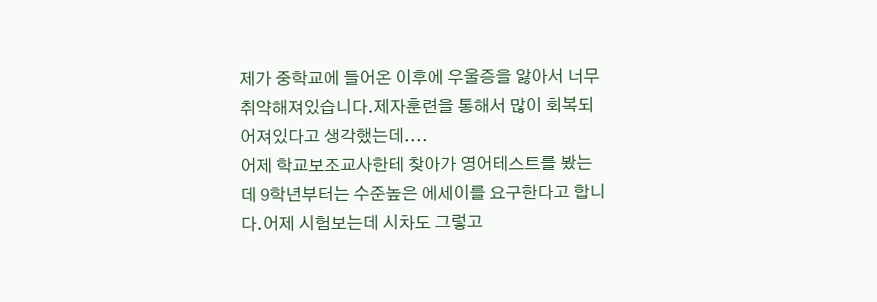제가 중학교에 들어온 이후에 우울증을 앓아서 너무 취약해져있습니다.제자훈련을 통해서 많이 회복되어져있다고 생각했는데....
어제 학교보조교사한테 찾아가 영어테스트를 봤는데 9학년부터는 수준높은 에세이를 요구한다고 합니다.어제 시험보는데 시차도 그렇고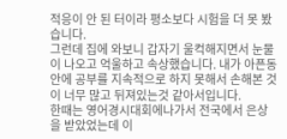적응이 안 된 터이라 평소보다 시험을 더 못 봤습니다.
그런데 집에 와보니 갑자기 울컥해지면서 눈물이 나오고 억울하고 속상했습니다. 내가 아픈동안에 공부를 지속적으로 하지 못해서 손해본 것이 너무 많고 뒤져있는것 같아서입니다.
한때는 영어경시대회에나가서 전국에서 은상을 받았었는데 이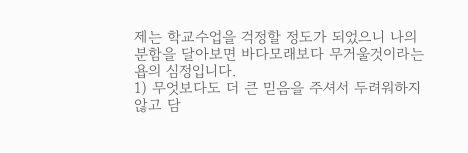제는 학교수업을 걱정할 정도가 되었으니 나의 분함을 달아보면 바다모래보다 무거울것이라는 욥의 심정입니다.
1) 무엇보다도 더 큰 믿음을 주셔서 두려워하지 않고 담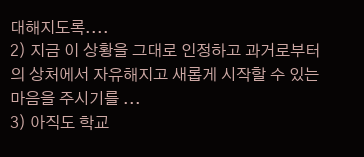대해지도록....
2) 지금 이 상황을 그대로 인정하고 과거로부터의 상처에서 자유해지고 새롭게 시작할 수 있는 마음을 주시기를 ...
3) 아직도 학교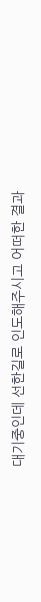대기중인데 선한길로 인도해주시고 어떠한 결과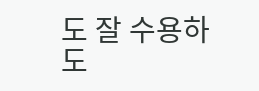도 잘 수용하도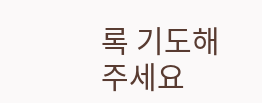록 기도해주세요